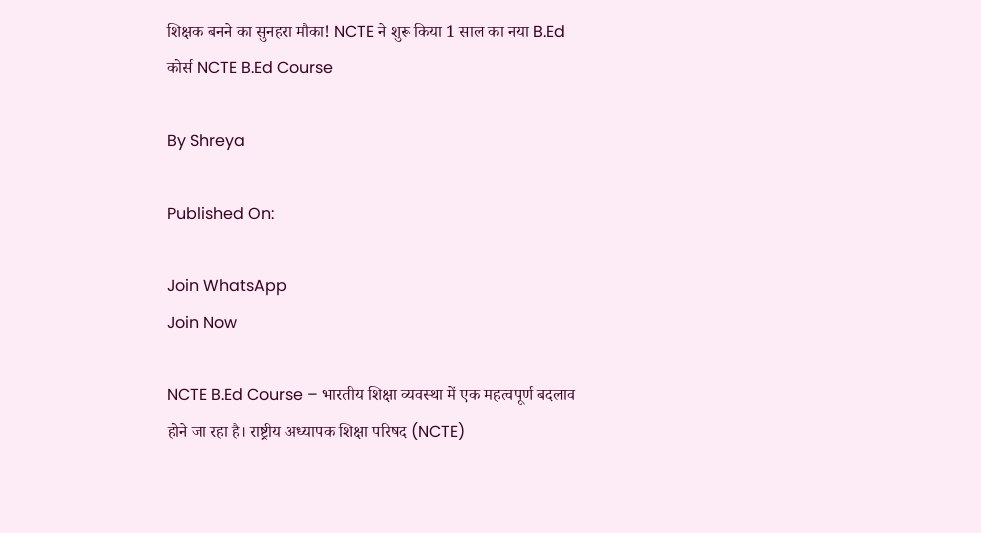शिक्षक बनने का सुनहरा मौका! NCTE ने शुरू किया 1 साल का नया B.Ed कोर्स NCTE B.Ed Course

By Shreya

Published On:

Join WhatsApp
Join Now

NCTE B.Ed Course – भारतीय शिक्षा व्यवस्था में एक महत्वपूर्ण बदलाव होने जा रहा है। राष्ट्रीय अध्यापक शिक्षा परिषद (NCTE)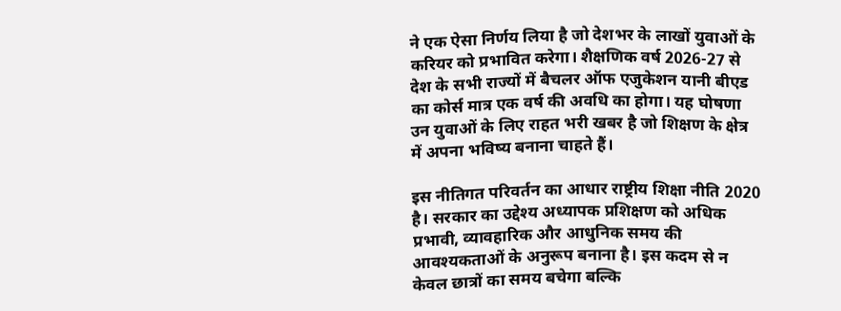ने एक ऐसा निर्णय लिया है जो देशभर के लाखों युवाओं के करियर को प्रभावित करेगा। शैक्षणिक वर्ष 2026-27 से देश के सभी राज्यों में बैचलर ऑफ एजुकेशन यानी बीएड का कोर्स मात्र एक वर्ष की अवधि का होगा। यह घोषणा उन युवाओं के लिए राहत भरी खबर है जो शिक्षण के क्षेत्र में अपना भविष्य बनाना चाहते हैं।

इस नीतिगत परिवर्तन का आधार राष्ट्रीय शिक्षा नीति 2020 है। सरकार का उद्देश्य अध्यापक प्रशिक्षण को अधिक प्रभावी, व्यावहारिक और आधुनिक समय की आवश्यकताओं के अनुरूप बनाना है। इस कदम से न केवल छात्रों का समय बचेगा बल्कि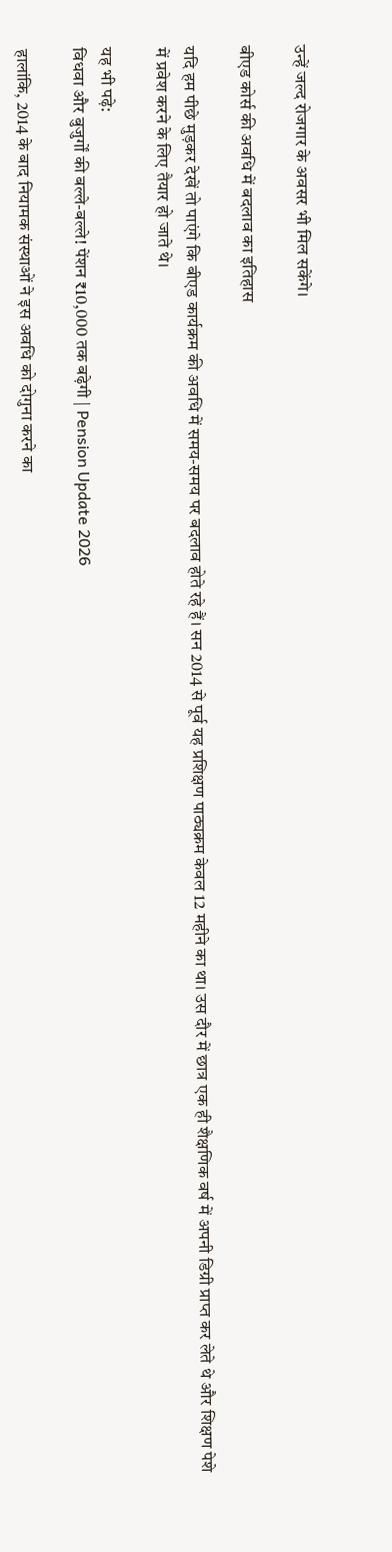उन्हें जल्द रोजगार के अवसर भी मिल सकेंगे।

बीएड कोर्स की अवधि में बदलाव का इतिहास

यदि हम पीछे मुड़कर देखें तो पाएंगे कि बीएड कार्यक्रम की अवधि में समय-समय पर बदलाव होते रहे हैं। सन 2014 से पूर्व यह प्रशिक्षण पाठ्यक्रम केवल 12 महीने का था। उस दौर में छात्र एक ही शैक्षणिक वर्ष में अपनी डिग्री प्राप्त कर लेते थे और शिक्षण पेशे में प्रवेश करने के लिए तैयार हो जाते थे।

यह भी पढ़े:
विधवा और बुजुर्गों की बल्ले-बल्ले! पेंशन ₹10,000 तक बढ़ेगी | Pension Update 2026

हालांकि, 2014 के बाद नियामक संस्थाओं ने इस अवधि को दोगुना करने का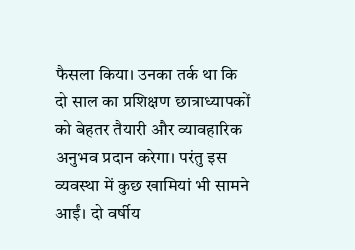फैसला किया। उनका तर्क था कि दो साल का प्रशिक्षण छात्राध्यापकों को बेहतर तैयारी और व्यावहारिक अनुभव प्रदान करेगा। परंतु इस व्यवस्था में कुछ खामियां भी सामने आईं। दो वर्षीय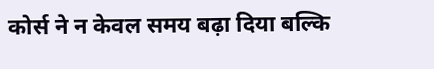कोर्स ने न केवल समय बढ़ा दिया बल्कि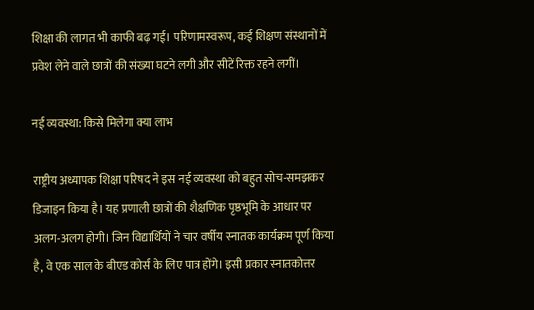शिक्षा की लागत भी काफी बढ़ गई। परिणामस्वरूप, कई शिक्षण संस्थानों में प्रवेश लेने वाले छात्रों की संख्या घटने लगी और सीटें रिक्त रहने लगीं।

नई व्यवस्था: किसे मिलेगा क्या लाभ

राष्ट्रीय अध्यापक शिक्षा परिषद ने इस नई व्यवस्था को बहुत सोच-समझकर डिजाइन किया है। यह प्रणाली छात्रों की शैक्षणिक पृष्ठभूमि के आधार पर अलग-अलग होगी। जिन विद्यार्थियों ने चार वर्षीय स्नातक कार्यक्रम पूर्ण किया है, वे एक साल के बीएड कोर्स के लिए पात्र होंगे। इसी प्रकार स्नातकोत्तर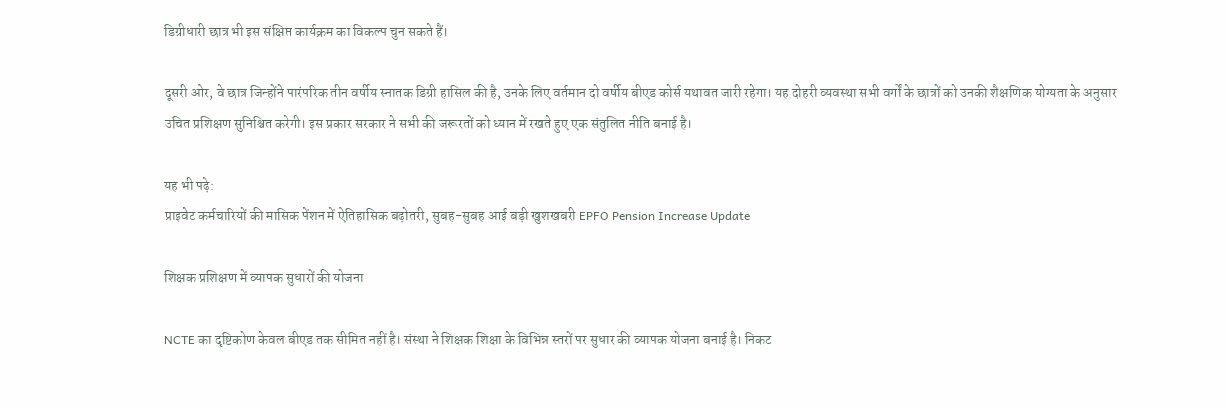डिग्रीधारी छात्र भी इस संक्षिप्त कार्यक्रम का विकल्प चुन सकते हैं।

दूसरी ओर, वे छात्र जिन्होंने पारंपरिक तीन वर्षीय स्नातक डिग्री हासिल की है, उनके लिए वर्तमान दो वर्षीय बीएड कोर्स यथावत जारी रहेगा। यह दोहरी व्यवस्था सभी वर्गों के छात्रों को उनकी शैक्षणिक योग्यता के अनुसार उचित प्रशिक्षण सुनिश्चित करेगी। इस प्रकार सरकार ने सभी की जरूरतों को ध्यान में रखते हुए एक संतुलित नीति बनाई है।

यह भी पढ़े:
प्राइवेट कर्मचारियों की मासिक पेंशन में ऐतिहासिक बढ़ोतरी, सुबह-सुबह आई बड़ी खुशखबरी EPFO Pension Increase Update

शिक्षक प्रशिक्षण में व्यापक सुधारों की योजना

NCTE का दृष्टिकोण केवल बीएड तक सीमित नहीं है। संस्था ने शिक्षक शिक्षा के विभिन्न स्तरों पर सुधार की व्यापक योजना बनाई है। निकट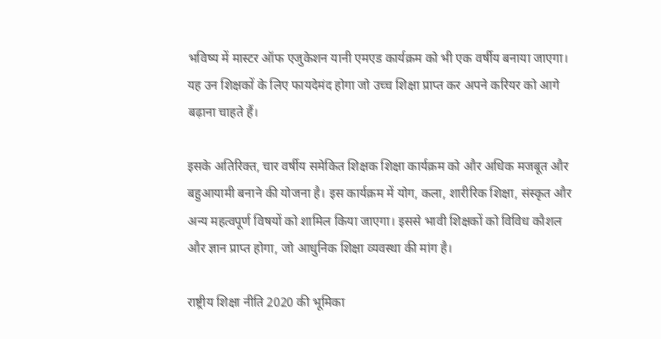भविष्य में मास्टर ऑफ एजुकेशन यानी एमएड कार्यक्रम को भी एक वर्षीय बनाया जाएगा। यह उन शिक्षकों के लिए फायदेमंद होगा जो उच्च शिक्षा प्राप्त कर अपने करियर को आगे बढ़ाना चाहते हैं।

इसके अतिरिक्त, चार वर्षीय समेकित शिक्षक शिक्षा कार्यक्रम को और अधिक मजबूत और बहुआयामी बनाने की योजना है। इस कार्यक्रम में योग, कला, शारीरिक शिक्षा, संस्कृत और अन्य महत्वपूर्ण विषयों को शामिल किया जाएगा। इससे भावी शिक्षकों को विविध कौशल और ज्ञान प्राप्त होगा, जो आधुनिक शिक्षा व्यवस्था की मांग है।

राष्ट्रीय शिक्षा नीति 2020 की भूमिका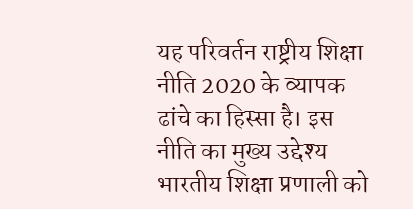यह परिवर्तन राष्ट्रीय शिक्षा नीति 2020 के व्यापक ढांचे का हिस्सा है। इस नीति का मुख्य उद्देश्य भारतीय शिक्षा प्रणाली को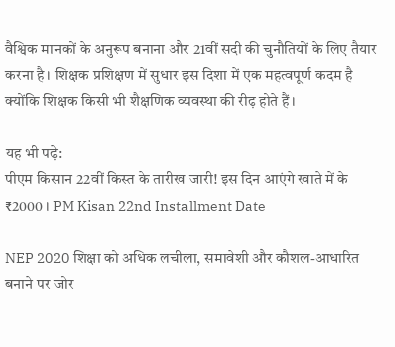वैश्विक मानकों के अनुरूप बनाना और 21वीं सदी की चुनौतियों के लिए तैयार करना है। शिक्षक प्रशिक्षण में सुधार इस दिशा में एक महत्वपूर्ण कदम है क्योंकि शिक्षक किसी भी शैक्षणिक व्यवस्था की रीढ़ होते हैं।

यह भी पढ़े:
पीएम किसान 22वीं किस्त के तारीख जारी! इस दिन आएंगे खाते में के ₹2000 । PM Kisan 22nd Installment Date

NEP 2020 शिक्षा को अधिक लचीला, समावेशी और कौशल-आधारित बनाने पर जोर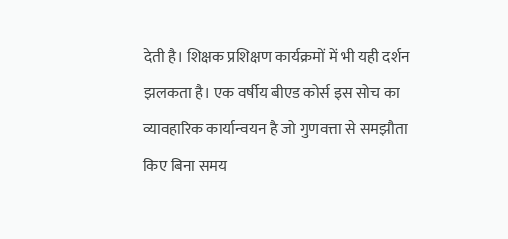देती है। शिक्षक प्रशिक्षण कार्यक्रमों में भी यही दर्शन झलकता है। एक वर्षीय बीएड कोर्स इस सोच का व्यावहारिक कार्यान्वयन है जो गुणवत्ता से समझौता किए बिना समय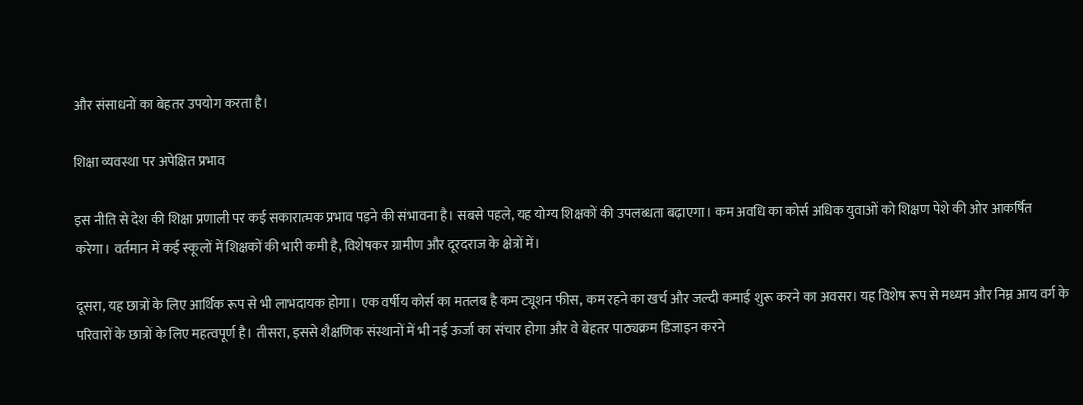और संसाधनों का बेहतर उपयोग करता है।

शिक्षा व्यवस्था पर अपेक्षित प्रभाव

इस नीति से देश की शिक्षा प्रणाली पर कई सकारात्मक प्रभाव पड़ने की संभावना है। सबसे पहले, यह योग्य शिक्षकों की उपलब्धता बढ़ाएगा। कम अवधि का कोर्स अधिक युवाओं को शिक्षण पेशे की ओर आकर्षित करेगा। वर्तमान में कई स्कूलों में शिक्षकों की भारी कमी है, विशेषकर ग्रामीण और दूरदराज के क्षेत्रों में।

दूसरा, यह छात्रों के लिए आर्थिक रूप से भी लाभदायक होगा। एक वर्षीय कोर्स का मतलब है कम ट्यूशन फीस, कम रहने का खर्च और जल्दी कमाई शुरू करने का अवसर। यह विशेष रूप से मध्यम और निम्न आय वर्ग के परिवारों के छात्रों के लिए महत्वपूर्ण है। तीसरा, इससे शैक्षणिक संस्थानों में भी नई ऊर्जा का संचार होगा और वे बेहतर पाठ्यक्रम डिजाइन करने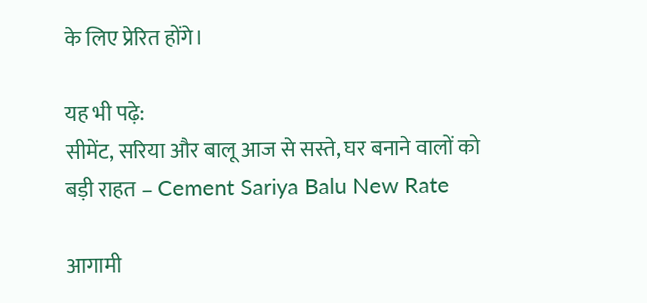के लिए प्रेरित होंगे।

यह भी पढ़े:
सीमेंट, सरिया और बालू आज से सस्ते, घर बनाने वालों को बड़ी राहत – Cement Sariya Balu New Rate

आगामी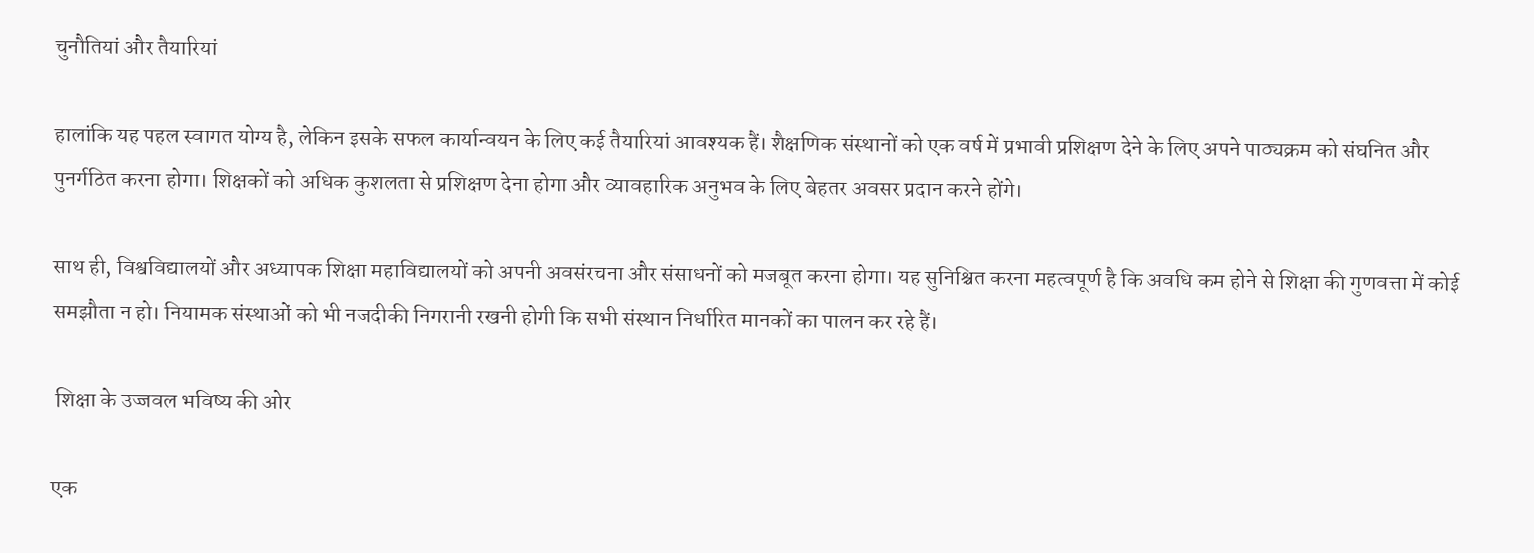चुनौतियां और तैयारियां

हालांकि यह पहल स्वागत योग्य है, लेकिन इसके सफल कार्यान्वयन के लिए कई तैयारियां आवश्यक हैं। शैक्षणिक संस्थानों को एक वर्ष में प्रभावी प्रशिक्षण देने के लिए अपने पाठ्यक्रम को संघनित और पुनर्गठित करना होगा। शिक्षकों को अधिक कुशलता से प्रशिक्षण देना होगा और व्यावहारिक अनुभव के लिए बेहतर अवसर प्रदान करने होंगे।

साथ ही, विश्वविद्यालयों और अध्यापक शिक्षा महाविद्यालयों को अपनी अवसंरचना और संसाधनों को मजबूत करना होगा। यह सुनिश्चित करना महत्वपूर्ण है कि अवधि कम होने से शिक्षा की गुणवत्ता में कोई समझौता न हो। नियामक संस्थाओं को भी नजदीकी निगरानी रखनी होगी कि सभी संस्थान निर्धारित मानकों का पालन कर रहे हैं।

 शिक्षा के उज्जवल भविष्य की ओर

एक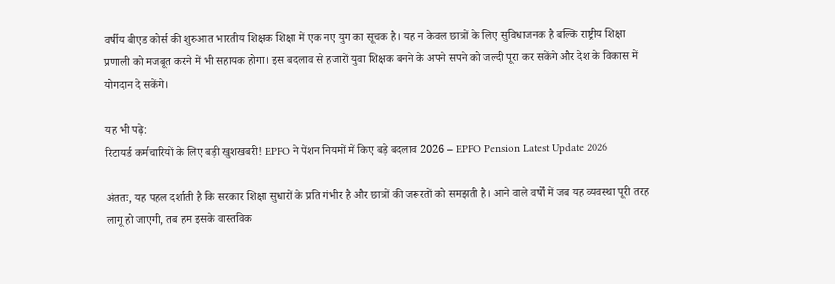वर्षीय बीएड कोर्स की शुरुआत भारतीय शिक्षक शिक्षा में एक नए युग का सूचक है। यह न केवल छात्रों के लिए सुविधाजनक है बल्कि राष्ट्रीय शिक्षा प्रणाली को मजबूत करने में भी सहायक होगा। इस बदलाव से हजारों युवा शिक्षक बनने के अपने सपने को जल्दी पूरा कर सकेंगे और देश के विकास में योगदान दे सकेंगे।

यह भी पढ़े:
रिटायर्ड कर्मचारियों के लिए बड़ी खुशखबरी! EPFO ने पेंशन नियमों में किए बड़े बदलाव 2026 – EPFO Pension Latest Update 2026

अंततः, यह पहल दर्शाती है कि सरकार शिक्षा सुधारों के प्रति गंभीर है और छात्रों की जरूरतों को समझती है। आने वाले वर्षों में जब यह व्यवस्था पूरी तरह लागू हो जाएगी, तब हम इसके वास्तविक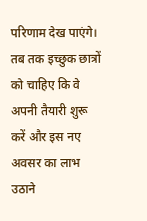परिणाम देख पाएंगे। तब तक इच्छुक छात्रों को चाहिए कि वे अपनी तैयारी शुरू करें और इस नए अवसर का लाभ उठाने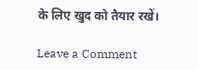के लिए खुद को तैयार रखें।

Leave a Comment